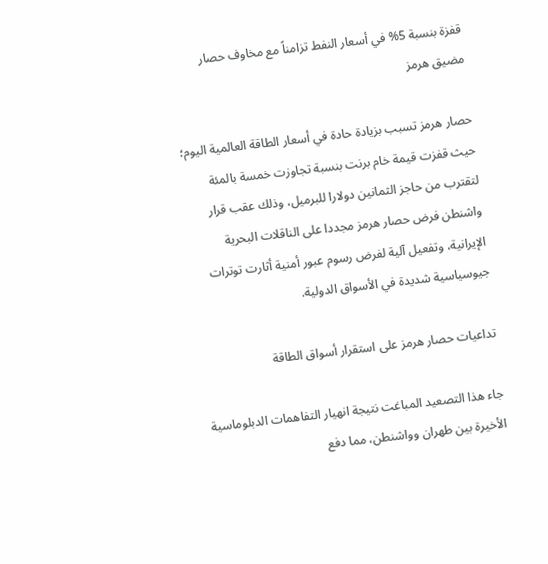قفزة بنسبة 5% في أسعار النفط تزامناً مع مخاوف حصار مضيق هرمز

حصار هرمز تسبب بزيادة حادة في أسعار الطاقة العالمية اليوم؛ حيث قفزت قيمة خام برنت بنسبة تجاوزت خمسة بالمئة لتقترب من حاجز الثمانين دولارا للبرميل، وذلك عقب قرار واشنطن فرض حصار هرمز مجددا على الناقلات البحرية الإيرانية، وتفعيل آلية لفرض رسوم عبور أمنية أثارت توترات جيوسياسية شديدة في الأسواق الدولية.

تداعيات حصار هرمز على استقرار أسواق الطاقة

جاء هذا التصعيد المباغت نتيجة انهيار التفاهمات الدبلوماسية الأخيرة بين طهران وواشنطن، مما دفع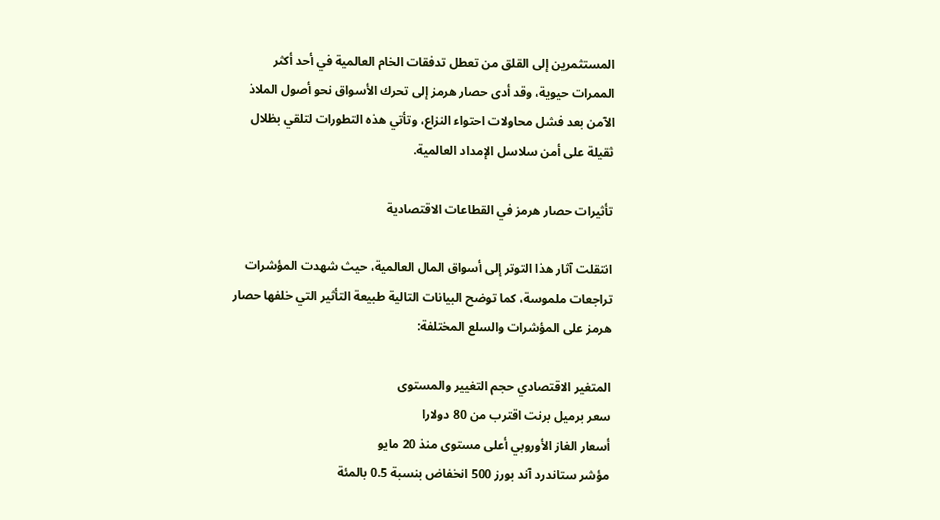المستثمرين إلى القلق من تعطل تدفقات الخام العالمية في أحد أكثر الممرات حيوية، وقد أدى حصار هرمز إلى تحرك الأسواق نحو أصول الملاذ الآمن بعد فشل محاولات احتواء النزاع، وتأتي هذه التطورات لتلقي بظلال ثقيلة على أمن سلاسل الإمداد العالمية.

تأثيرات حصار هرمز في القطاعات الاقتصادية

انتقلت آثار هذا التوتر إلى أسواق المال العالمية، حيث شهدت المؤشرات تراجعات ملموسة، كما توضح البيانات التالية طبيعة التأثير التي خلفها حصار هرمز على المؤشرات والسلع المختلفة:

المتغير الاقتصادي حجم التغيير والمستوى
سعر برميل برنت اقترب من 80 دولارا
أسعار الغاز الأوروبي أعلى مستوى منذ 20 مايو
مؤشر ستاندرد آند بورز 500 انخفاض بنسبة 0.5 بالمئة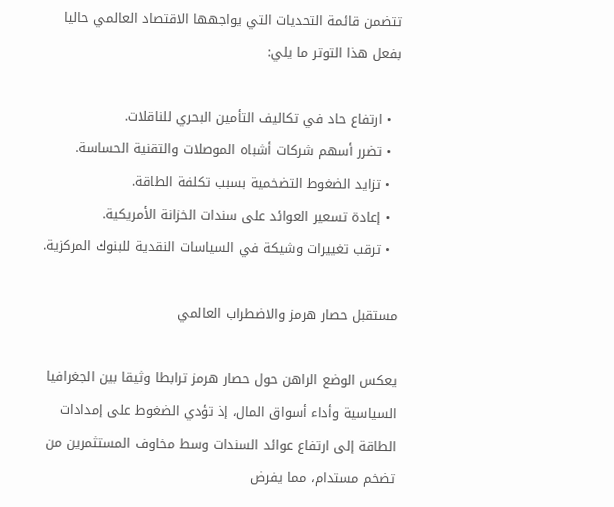تتضمن قائمة التحديات التي يواجهها الاقتصاد العالمي حاليا بفعل هذا التوتر ما يلي:

  • ارتفاع حاد في تكاليف التأمين البحري للناقلات.
  • تضرر أسهم شركات أشباه الموصلات والتقنية الحساسة.
  • تزايد الضغوط التضخمية بسبب تكلفة الطاقة.
  • إعادة تسعير العوائد على سندات الخزانة الأمريكية.
  • ترقب تغييرات وشيكة في السياسات النقدية للبنوك المركزية.

مستقبل حصار هرمز والاضطراب العالمي

يعكس الوضع الراهن حول حصار هرمز ترابطا وثيقا بين الجغرافيا السياسية وأداء أسواق المال، إذ تؤدي الضغوط على إمدادات الطاقة إلى ارتفاع عوائد السندات وسط مخاوف المستثمرين من تضخم مستدام، مما يفرض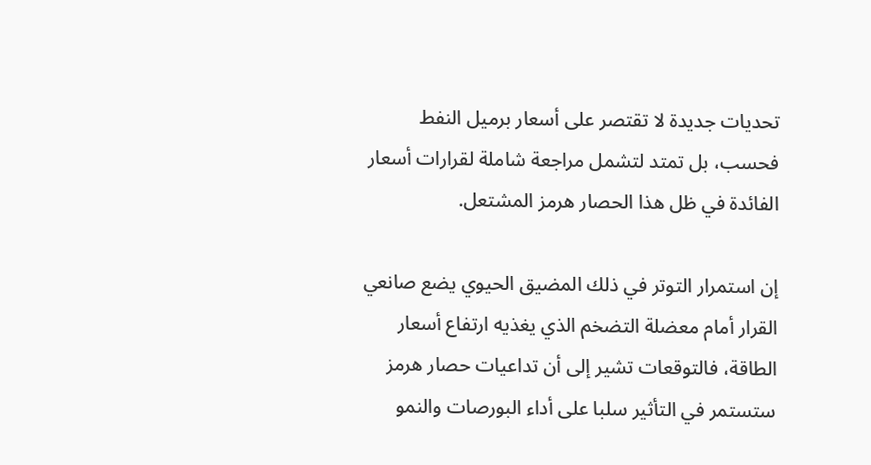تحديات جديدة لا تقتصر على أسعار برميل النفط فحسب، بل تمتد لتشمل مراجعة شاملة لقرارات أسعار الفائدة في ظل هذا الحصار هرمز المشتعل.

إن استمرار التوتر في ذلك المضيق الحيوي يضع صانعي القرار أمام معضلة التضخم الذي يغذيه ارتفاع أسعار الطاقة، فالتوقعات تشير إلى أن تداعيات حصار هرمز ستستمر في التأثير سلبا على أداء البورصات والنمو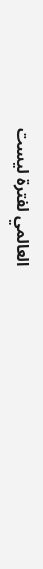العالمي لفترة ليست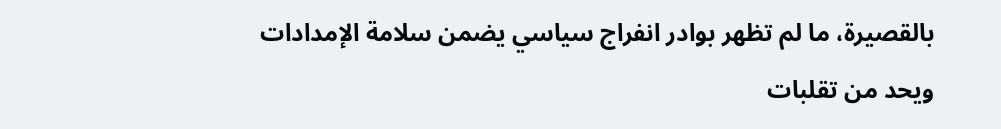بالقصيرة، ما لم تظهر بوادر انفراج سياسي يضمن سلامة الإمدادات ويحد من تقلبات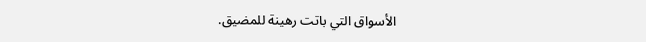الأسواق التي باتت رهينة للمضيق.